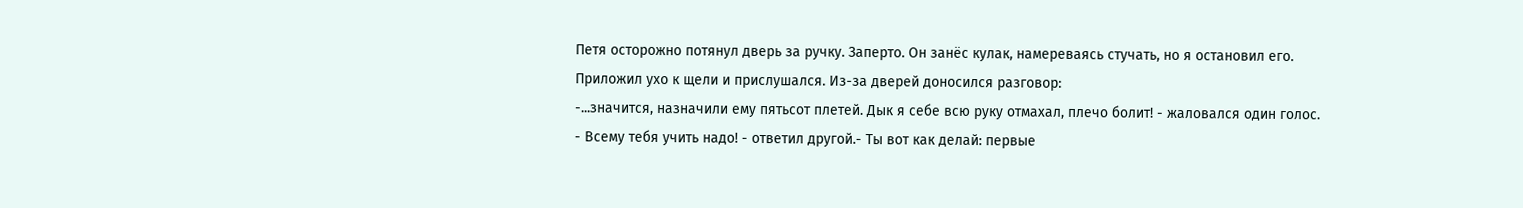Петя осторожно потянул дверь за ручку. Заперто. Он занёс кулак, намереваясь стучать, но я остановил его. Приложил ухо к щели и прислушался. Из-за дверей доносился разговор:
-...значится, назначили ему пятьсот плетей. Дык я себе всю руку отмахал, плечо болит! - жаловался один голос.
- Всему тебя учить надо! - ответил другой.- Ты вот как делай: первые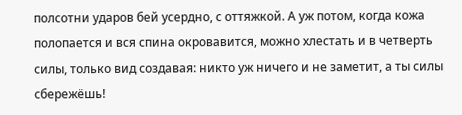полсотни ударов бей усердно, с оттяжкой. А уж потом, когда кожа полопается и вся спина окровавится, можно хлестать и в четверть силы, только вид создавая: никто уж ничего и не заметит, а ты силы сбережёшь!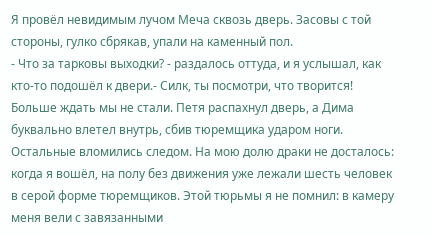Я провёл невидимым лучом Меча сквозь дверь. Засовы с той стороны, гулко сбрякав, упали на каменный пол.
- Что за тарковы выходки? - раздалось оттуда, и я услышал, как кто-то подошёл к двери.- Силк, ты посмотри, что творится!
Больше ждать мы не стали. Петя распахнул дверь, а Дима буквально влетел внутрь, сбив тюремщика ударом ноги. Остальные вломились следом. На мою долю драки не досталось: когда я вошёл, на полу без движения уже лежали шесть человек в серой форме тюремщиков. Этой тюрьмы я не помнил: в камеру меня вели с завязанными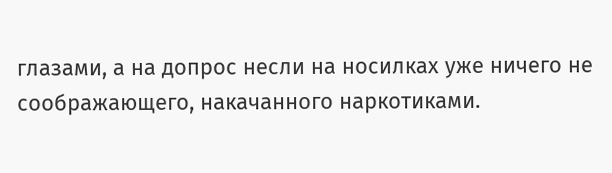глазами, а на допрос несли на носилках уже ничего не соображающего, накачанного наркотиками.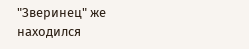"Зверинец" же находился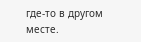где-то в другом месте.